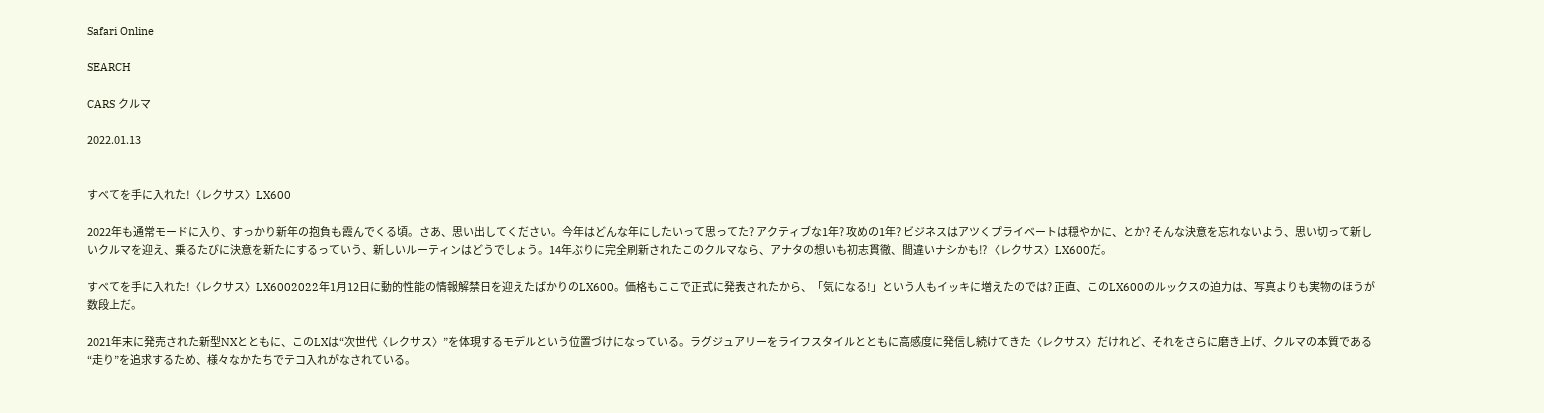Safari Online

SEARCH

CARS クルマ

2022.01.13


すべてを手に入れた!〈レクサス〉LX600

2022年も通常モードに入り、すっかり新年の抱負も霞んでくる頃。さあ、思い出してください。今年はどんな年にしたいって思ってた? アクティブな1年? 攻めの1年? ビジネスはアツくプライベートは穏やかに、とか? そんな決意を忘れないよう、思い切って新しいクルマを迎え、乗るたびに決意を新たにするっていう、新しいルーティンはどうでしょう。14年ぶりに完全刷新されたこのクルマなら、アナタの想いも初志貫徹、間違いナシかも⁉ 〈レクサス〉LX600だ。

すべてを手に入れた!〈レクサス〉LX6002022年1月12日に動的性能の情報解禁日を迎えたばかりのLX600。価格もここで正式に発表されたから、「気になる!」という人もイッキに増えたのでは? 正直、このLX600のルックスの迫力は、写真よりも実物のほうが数段上だ。

2021年末に発売された新型NXとともに、このLXは“次世代〈レクサス〉”を体現するモデルという位置づけになっている。ラグジュアリーをライフスタイルとともに高感度に発信し続けてきた〈レクサス〉だけれど、それをさらに磨き上げ、クルマの本質である“走り”を追求するため、様々なかたちでテコ入れがなされている。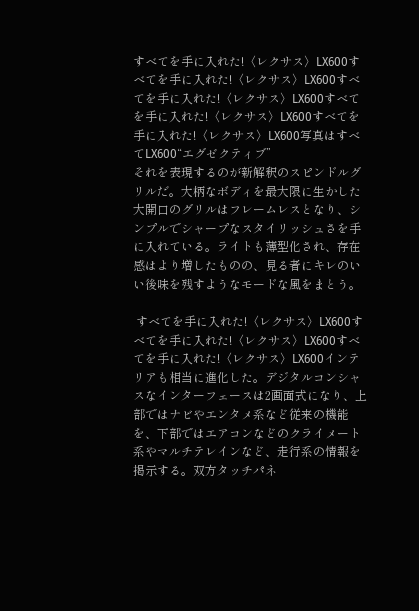すべてを手に入れた!〈レクサス〉LX600すべてを手に入れた!〈レクサス〉LX600すべてを手に入れた!〈レクサス〉LX600すべてを手に入れた!〈レクサス〉LX600すべてを手に入れた!〈レクサス〉LX600写真はすべてLX600“エグゼクティブ”
それを表現するのが新解釈のスピンドルグリルだ。大柄なボディを最大限に生かした大開口のグリルはフレームレスとなり、シンプルでシャープなスタイリッシュさを手に入れている。ライトも薄型化され、存在感はより増したものの、見る者にキレのいい後味を残すようなモードな風をまとう。

 すべてを手に入れた!〈レクサス〉LX600すべてを手に入れた!〈レクサス〉LX600すべてを手に入れた!〈レクサス〉LX600インテリアも相当に進化した。デジタルコンシャスなインターフェースは2画面式になり、上部ではナビやエンタメ系など従来の機能を、下部ではエアコンなどのクライメート系やマルチテレインなど、走行系の情報を掲示する。双方タッチパネ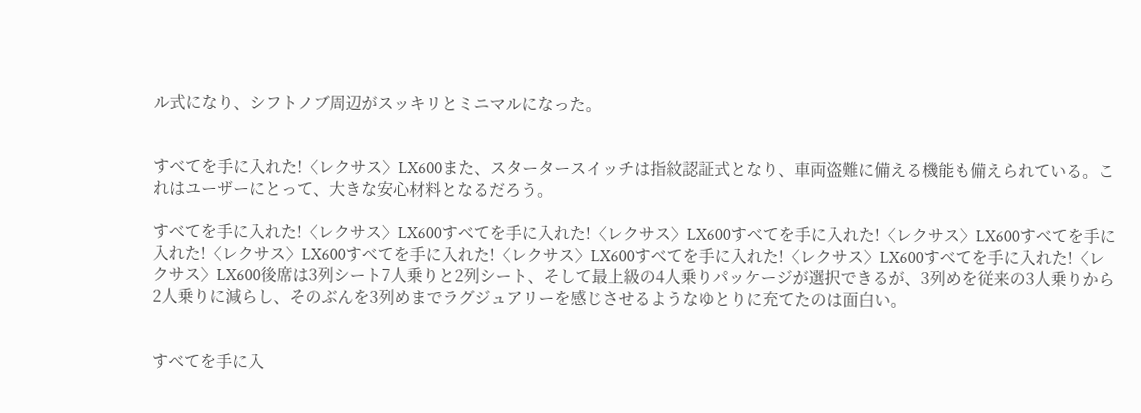ル式になり、シフトノブ周辺がスッキリとミニマルになった。


すべてを手に入れた!〈レクサス〉LX600また、スタータースイッチは指紋認証式となり、車両盗難に備える機能も備えられている。これはユーザーにとって、大きな安心材料となるだろう。

すべてを手に入れた!〈レクサス〉LX600すべてを手に入れた!〈レクサス〉LX600すべてを手に入れた!〈レクサス〉LX600すべてを手に入れた!〈レクサス〉LX600すべてを手に入れた!〈レクサス〉LX600すべてを手に入れた!〈レクサス〉LX600すべてを手に入れた!〈レクサス〉LX600後席は3列シート7人乗りと2列シート、そして最上級の4人乗りパッケージが選択できるが、3列めを従来の3人乗りから2人乗りに減らし、そのぶんを3列めまでラグジュアリーを感じさせるようなゆとりに充てたのは面白い。


すべてを手に入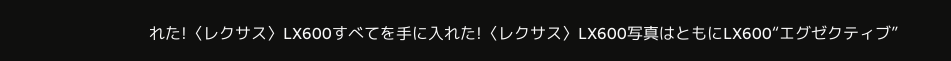れた!〈レクサス〉LX600すべてを手に入れた!〈レクサス〉LX600写真はともにLX600“エグゼクティブ”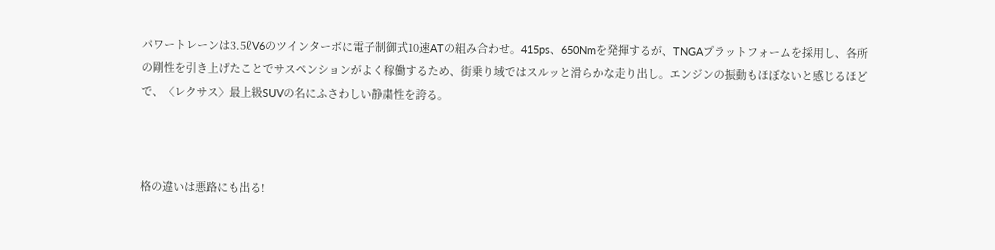パワートレーンは3.5ℓV6のツインターボに電子制御式10速ATの組み合わせ。415ps、650Nmを発揮するが、TNGAプラットフォームを採用し、各所の剛性を引き上げたことでサスペンションがよく稼働するため、街乗り域ではスルッと滑らかな走り出し。エンジンの振動もほぼないと感じるほどで、〈レクサス〉最上級SUVの名にふさわしい静粛性を誇る。



格の違いは悪路にも出る!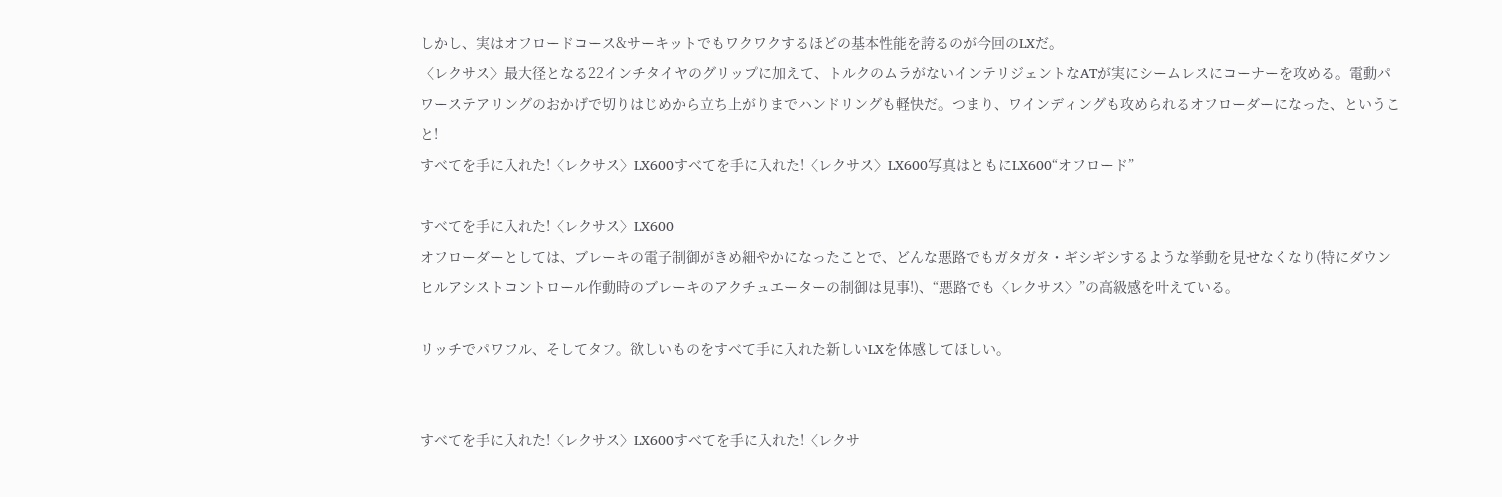しかし、実はオフロードコース&サーキットでもワクワクするほどの基本性能を誇るのが今回のLXだ。
〈レクサス〉最大径となる22インチタイヤのグリップに加えて、トルクのムラがないインテリジェントなATが実にシームレスにコーナーを攻める。電動パワーステアリングのおかげで切りはじめから立ち上がりまでハンドリングも軽快だ。つまり、ワインディングも攻められるオフローダーになった、ということ!
すべてを手に入れた!〈レクサス〉LX600すべてを手に入れた!〈レクサス〉LX600写真はともにLX600“オフロード”

すべてを手に入れた!〈レクサス〉LX600
オフローダーとしては、ブレーキの電子制御がきめ細やかになったことで、どんな悪路でもガタガタ・ギシギシするような挙動を見せなくなり(特にダウンヒルアシストコントロール作動時のブレーキのアクチュエーターの制御は見事!)、“悪路でも〈レクサス〉”の高級感を叶えている。

リッチでパワフル、そしてタフ。欲しいものをすべて手に入れた新しいLXを体感してほしい。


すべてを手に入れた!〈レクサス〉LX600すべてを手に入れた!〈レクサ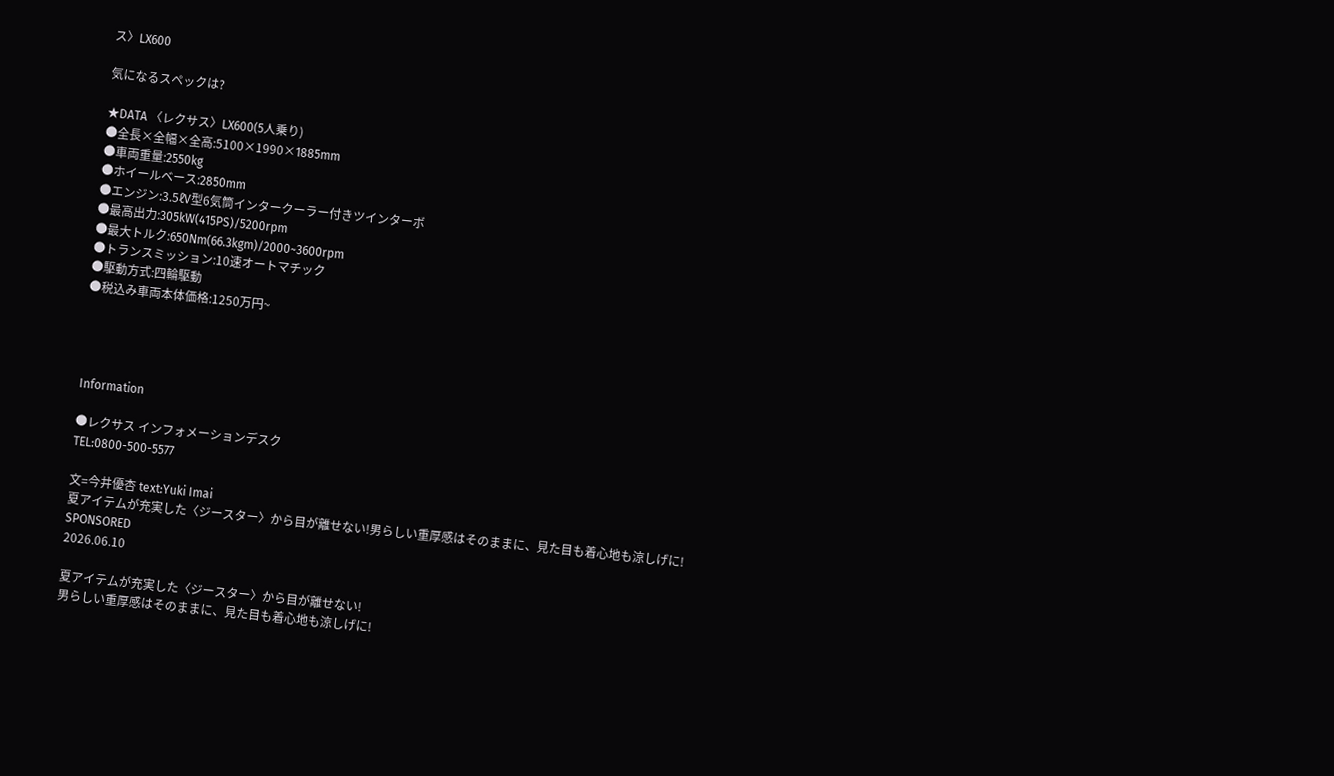ス〉LX600

気になるスペックは?

★DATA 〈レクサス〉LX600(5人乗り)
●全長×全幅×全高:5100×1990×1885mm
●車両重量:2550kg
●ホイールベース:2850mm
●エンジン:3.5ℓV型6気筒インタークーラー付きツインターボ
●最高出力:305kW(415PS)/5200rpm
●最大トルク:650Nm(66.3kgm)/2000~3600rpm
●トランスミッション:10速オートマチック
●駆動方式:四輪駆動
●税込み車両本体価格:1250万円~




Information

●レクサス インフォメーションデスク
TEL:0800-500-5577

文=今井優杏 text:Yuki Imai
夏アイテムが充実した〈ジースター〉から目が離せない!男らしい重厚感はそのままに、見た目も着心地も涼しげに!
SPONSORED
2026.06.10

夏アイテムが充実した〈ジースター〉から目が離せない!
男らしい重厚感はそのままに、見た目も着心地も涼しげに!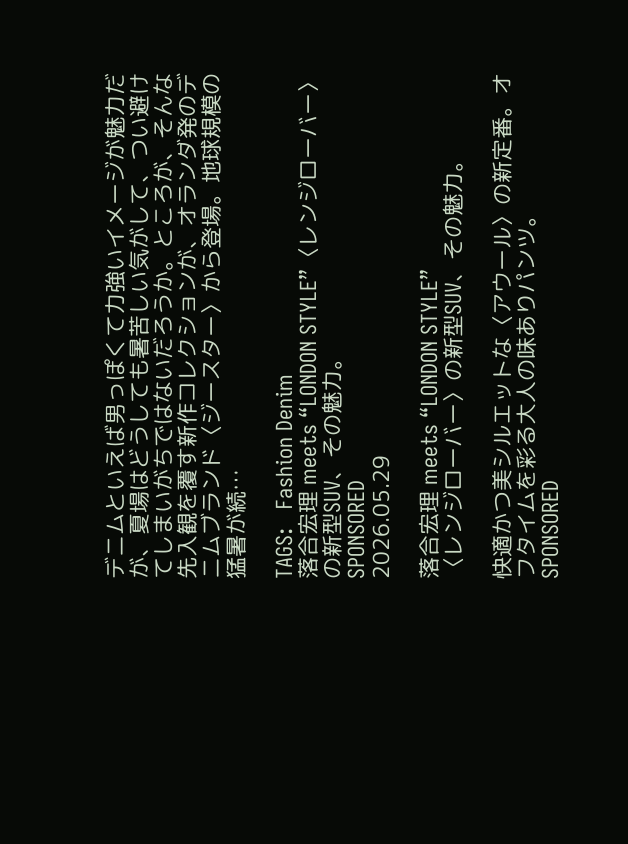デニムといえば男っぽくて力強いイメージが魅力だが、夏場はどうしても暑苦しい気がして、つい避けてしまいがちではないだろうか。ところが、そんな先入観を覆す新作コレクションが、オランダ発のデニムブランド〈ジースター〉から登場。地球規模の猛暑が続…

TAGS:   Fashion Denim
落合宏理 meets “LONDON STYLE”〈レンジローバー〉の新型SUV、その魅力。
SPONSORED
2026.05.29

落合宏理 meets “LONDON STYLE”
〈レンジローバー〉の新型SUV、その魅力。

快適かつ美シルエットな〈アウール〉の新定番。オフタイムを彩る大人の味ありパンツ。
SPONSORED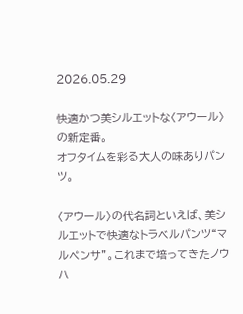2026.05.29

快適かつ美シルエットな〈アウール〉の新定番。
オフタイムを彩る大人の味ありパンツ。

〈アウール〉の代名詞といえば、美シルエットで快適なトラベルパンツ“マルペンサ”。これまで培ってきたノウハ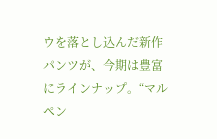ウを落とし込んだ新作パンツが、今期は豊富にラインナップ。“マルペン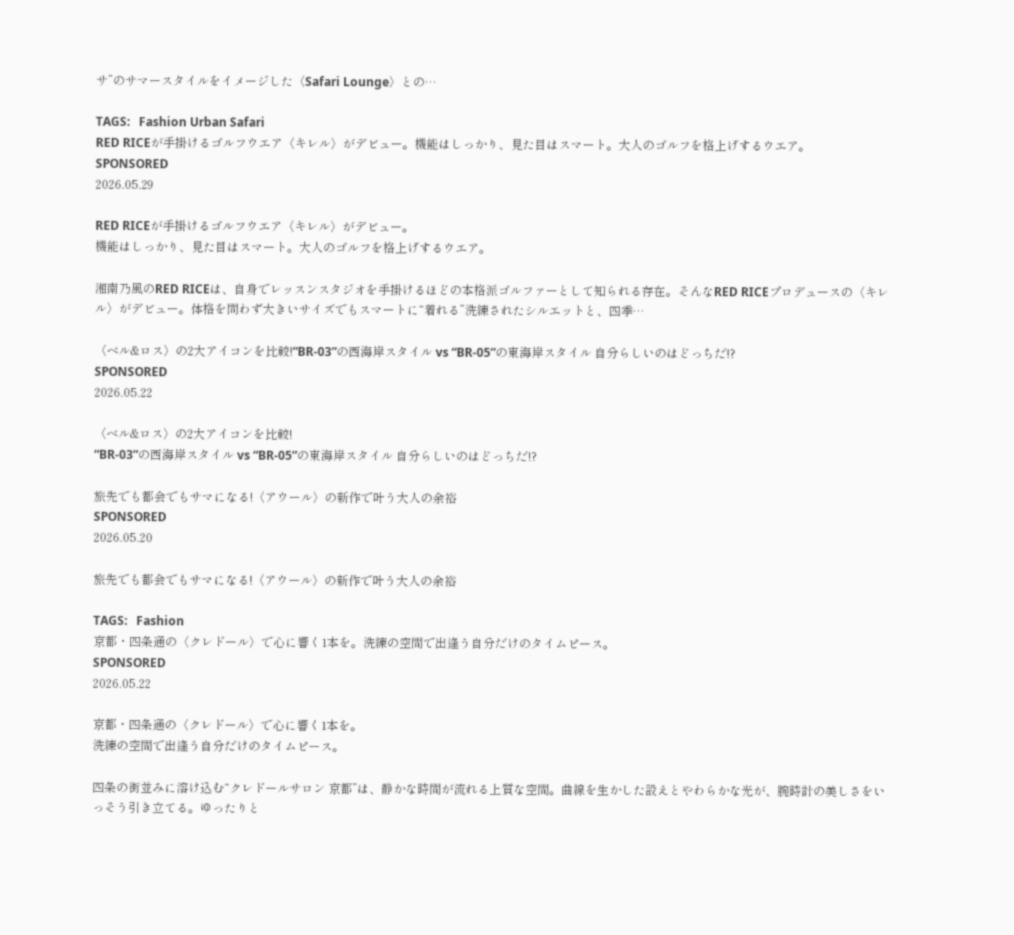サ”のサマースタイルをイメージした〈Safari Lounge〉との…

TAGS:   Fashion Urban Safari
RED RICEが手掛けるゴルフウエア〈キレル〉がデビュー。機能はしっかり、見た目はスマート。大人のゴルフを格上げするウエア。
SPONSORED
2026.05.29

RED RICEが手掛けるゴルフウエア〈キレル〉がデビュー。
機能はしっかり、見た目はスマート。大人のゴルフを格上げするウエア。

湘南乃風のRED RICEは、自身でレッスンスタジオを手掛けるほどの本格派ゴルファーとして知られる存在。そんなRED RICEプロデュースの〈キレル〉がデビュー。体格を問わず大きいサイズでもスマートに“着れる”洗練されたシルエットと、四季…

〈ベル&ロス〉の2大アイコンを比較!“BR-03”の西海岸スタイル vs “BR-05”の東海岸スタイル 自分らしいのはどっちだ!?
SPONSORED
2026.05.22

〈ベル&ロス〉の2大アイコンを比較!
“BR-03”の西海岸スタイル vs “BR-05”の東海岸スタイル 自分らしいのはどっちだ!?

旅先でも都会でもサマになる!〈アウール〉の新作で叶う大人の余裕
SPONSORED
2026.05.20

旅先でも都会でもサマになる!〈アウール〉の新作で叶う大人の余裕

TAGS:   Fashion
京都・四条通の〈クレドール〉で心に響く1本を。洗練の空間で出逢う自分だけのタイムピース。
SPONSORED
2026.05.22

京都・四条通の〈クレドール〉で心に響く1本を。
洗練の空間で出逢う自分だけのタイムピース。

四条の街並みに溶け込む“クレドールサロン 京都”は、静かな時間が流れる上質な空間。曲線を生かした設えとやわらかな光が、腕時計の美しさをいっそう引き立てる。ゆったりと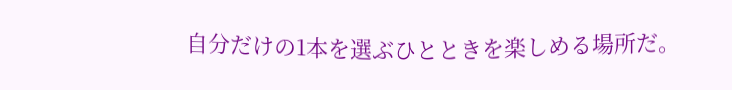自分だけの1本を選ぶひとときを楽しめる場所だ。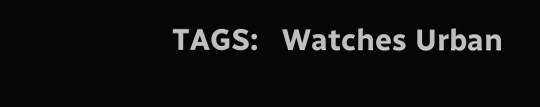TAGS:   Watches Urban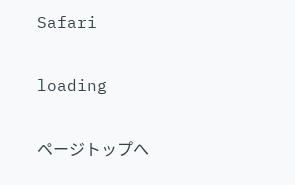Safari

loading

ページトップへ